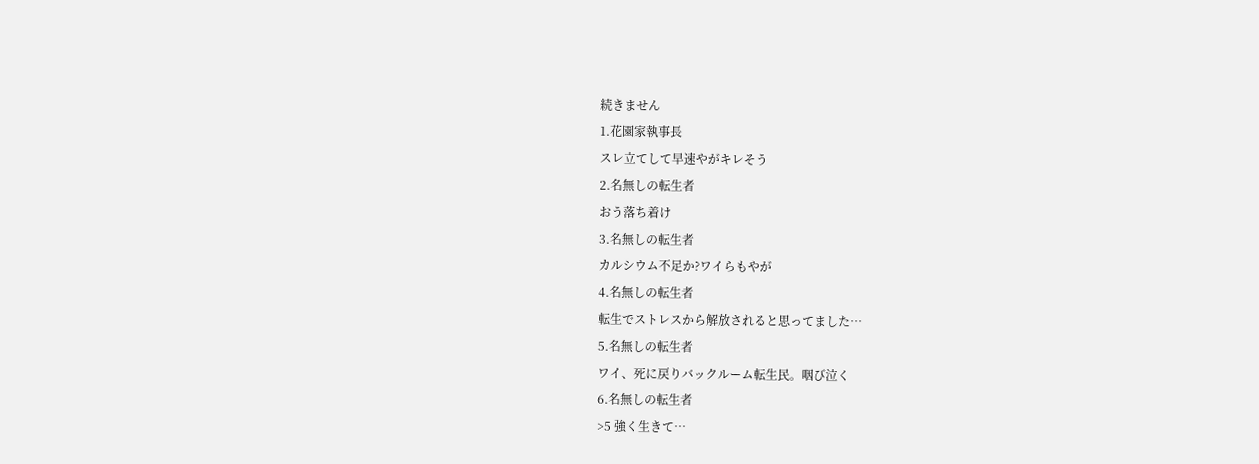続きません
1.花園家執事長
スレ立てして早速やがキレそう
2.名無しの転生者
おう落ち着け
3.名無しの転生者
カルシウム不足か?ワイらもやが
4.名無しの転生者
転生でストレスから解放されると思ってました…
5.名無しの転生者
ワイ、死に戻りバックルーム転生民。咽び泣く
6.名無しの転生者
>5 強く生きて…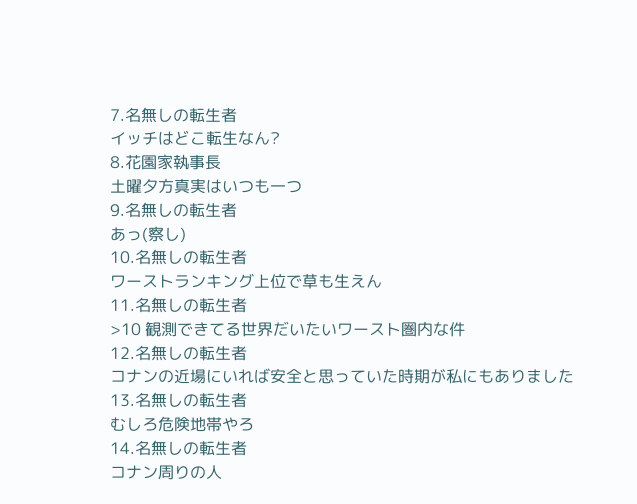7.名無しの転生者
イッチはどこ転生なん?
8.花園家執事長
土曜夕方真実はいつも一つ
9.名無しの転生者
あっ(察し)
10.名無しの転生者
ワーストランキング上位で草も生えん
11.名無しの転生者
>10 観測できてる世界だいたいワースト圏内な件
12.名無しの転生者
コナンの近場にいれば安全と思っていた時期が私にもありました
13.名無しの転生者
むしろ危険地帯やろ
14.名無しの転生者
コナン周りの人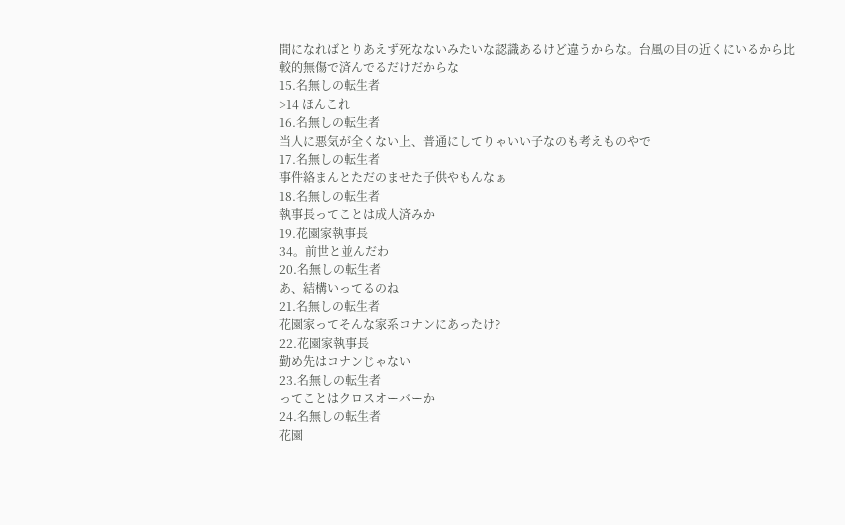間になればとりあえず死なないみたいな認識あるけど違うからな。台風の目の近くにいるから比較的無傷で済んでるだけだからな
15.名無しの転生者
>14 ほんこれ
16.名無しの転生者
当人に悪気が全くない上、普通にしてりゃいい子なのも考えものやで
17.名無しの転生者
事件絡まんとただのませた子供やもんなぁ
18.名無しの転生者
執事長ってことは成人済みか
19.花園家執事長
34。前世と並んだわ
20.名無しの転生者
あ、結構いってるのね
21.名無しの転生者
花園家ってそんな家系コナンにあったけ?
22.花園家執事長
勤め先はコナンじゃない
23.名無しの転生者
ってことはクロスオーバーか
24.名無しの転生者
花園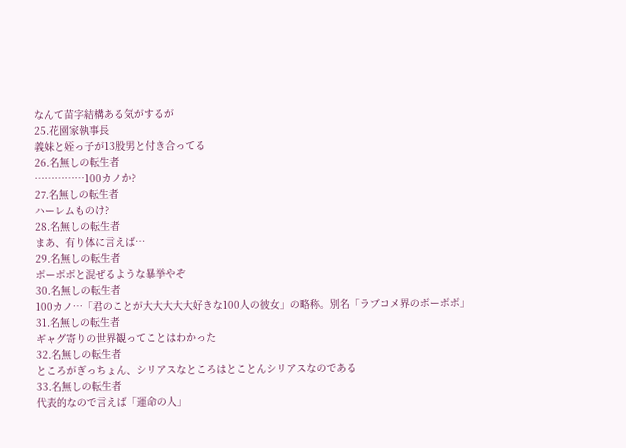なんて苗字結構ある気がするが
25.花園家執事長
義妹と姪っ子が13股男と付き合ってる
26.名無しの転生者
……………100カノか?
27.名無しの転生者
ハーレムものけ?
28.名無しの転生者
まあ、有り体に言えば…
29.名無しの転生者
ボーボボと混ぜるような暴挙やぞ
30.名無しの転生者
100カノ…「君のことが大大大大大好きな100人の彼女」の略称。別名「ラブコメ界のボーボボ」
31.名無しの転生者
ギャグ寄りの世界観ってことはわかった
32.名無しの転生者
ところがぎっちょん、シリアスなところはとことんシリアスなのである
33.名無しの転生者
代表的なので言えば「運命の人」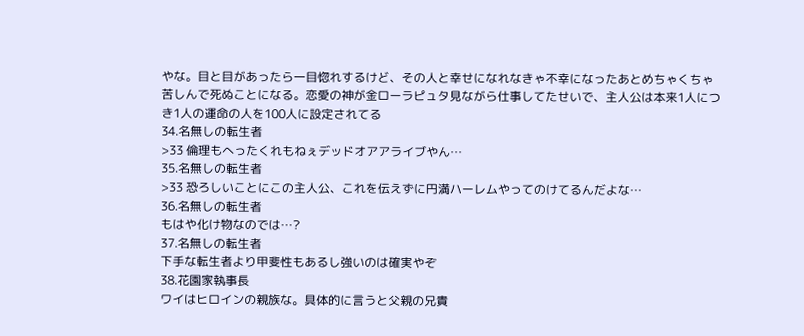やな。目と目があったら一目惚れするけど、その人と幸せになれなきゃ不幸になったあとめちゃくちゃ苦しんで死ぬことになる。恋愛の神が金ローラピュタ見ながら仕事してたせいで、主人公は本来1人につき1人の運命の人を100人に設定されてる
34.名無しの転生者
>33 倫理もへったくれもねぇデッドオアアライブやん…
35.名無しの転生者
>33 恐ろしいことにこの主人公、これを伝えずに円満ハーレムやってのけてるんだよな…
36.名無しの転生者
もはや化け物なのでは…?
37.名無しの転生者
下手な転生者より甲斐性もあるし強いのは確実やぞ
38.花園家執事長
ワイはヒロインの親族な。具体的に言うと父親の兄貴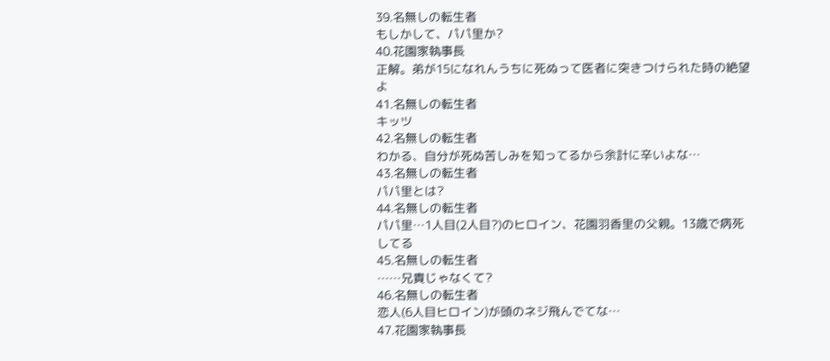39.名無しの転生者
もしかして、パパ里か?
40.花園家執事長
正解。弟が15になれんうちに死ぬって医者に突きつけられた時の絶望よ
41.名無しの転生者
キッツ
42.名無しの転生者
わかる、自分が死ぬ苦しみを知ってるから余計に辛いよな…
43.名無しの転生者
パパ里とは?
44.名無しの転生者
パパ里…1人目(2人目?)のヒロイン、花園羽香里の父親。13歳で病死してる
45.名無しの転生者
……兄貴じゃなくて?
46.名無しの転生者
恋人(6人目ヒロイン)が頭のネジ飛んでてな…
47.花園家執事長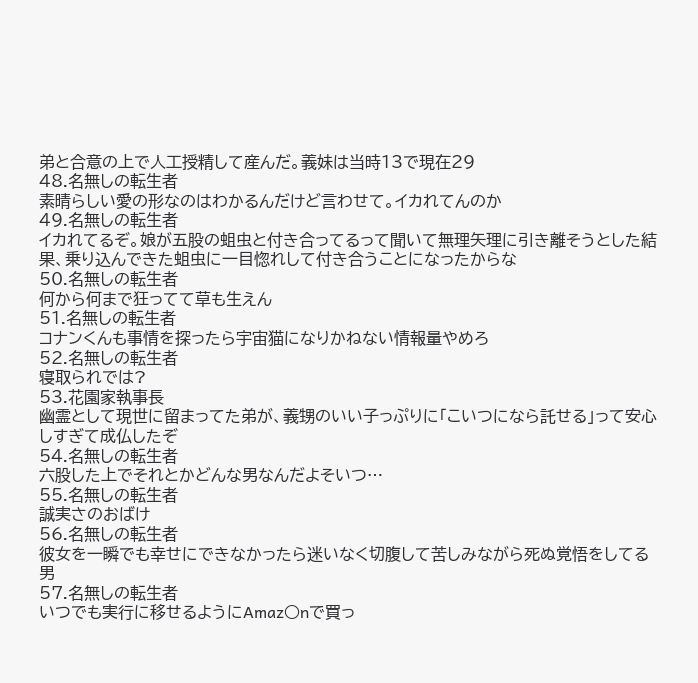弟と合意の上で人工授精して産んだ。義妹は当時13で現在29
48.名無しの転生者
素晴らしい愛の形なのはわかるんだけど言わせて。イカれてんのか
49.名無しの転生者
イカれてるぞ。娘が五股の蛆虫と付き合ってるって聞いて無理矢理に引き離そうとした結果、乗り込んできた蛆虫に一目惚れして付き合うことになったからな
50.名無しの転生者
何から何まで狂ってて草も生えん
51.名無しの転生者
コナンくんも事情を探ったら宇宙猫になりかねない情報量やめろ
52.名無しの転生者
寝取られでは?
53.花園家執事長
幽霊として現世に留まってた弟が、義甥のいい子っぷりに「こいつになら託せる」って安心しすぎて成仏したぞ
54.名無しの転生者
六股した上でそれとかどんな男なんだよそいつ…
55.名無しの転生者
誠実さのおばけ
56.名無しの転生者
彼女を一瞬でも幸せにできなかったら迷いなく切腹して苦しみながら死ぬ覚悟をしてる男
57.名無しの転生者
いつでも実行に移せるようにAmaz○nで買っ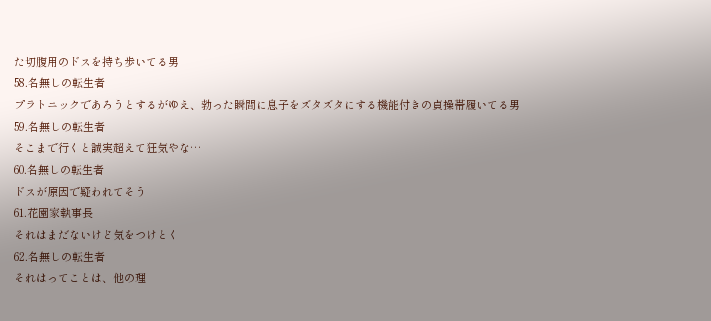た切腹用のドスを持ち歩いてる男
58.名無しの転生者
プラトニックであろうとするがゆえ、勃った瞬間に息子をズタズタにする機能付きの貞操帯履いてる男
59.名無しの転生者
そこまで行くと誠実超えて狂気やな…
60.名無しの転生者
ドスが原因で疑われてそう
61.花園家執事長
それはまだないけど気をつけとく
62.名無しの転生者
それはってことは、他の理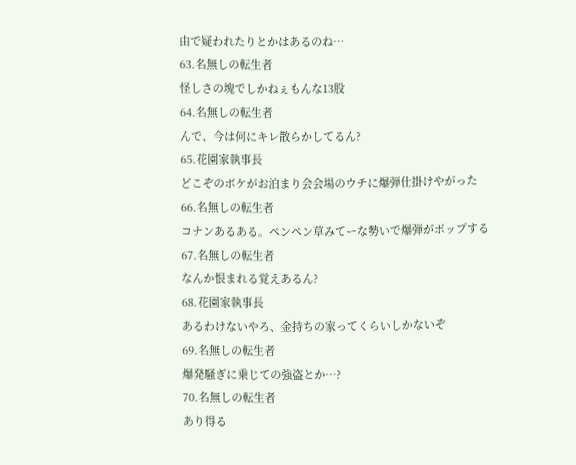由で疑われたりとかはあるのね…
63.名無しの転生者
怪しさの塊でしかねぇもんな13股
64.名無しの転生者
んで、今は何にキレ散らかしてるん?
65.花園家執事長
どこぞのボケがお泊まり会会場のウチに爆弾仕掛けやがった
66.名無しの転生者
コナンあるある。ペンペン草みてーな勢いで爆弾がポップする
67.名無しの転生者
なんか恨まれる覚えあるん?
68.花園家執事長
あるわけないやろ、金持ちの家ってくらいしかないぞ
69.名無しの転生者
爆発騒ぎに乗じての強盗とか…?
70.名無しの転生者
あり得る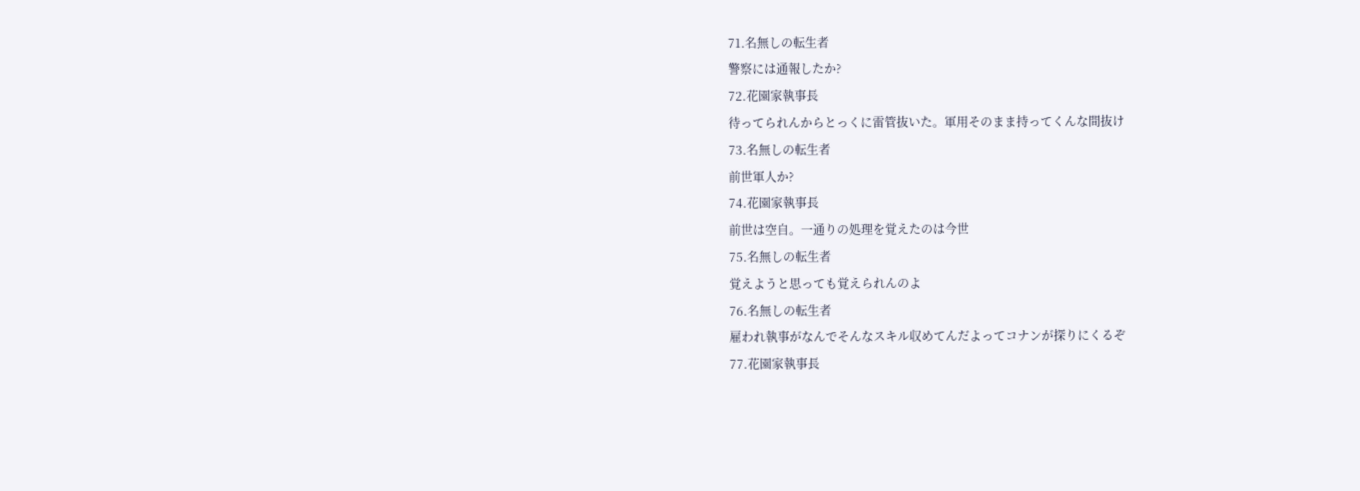71.名無しの転生者
警察には通報したか?
72.花園家執事長
待ってられんからとっくに雷管抜いた。軍用そのまま持ってくんな間抜け
73.名無しの転生者
前世軍人か?
74.花園家執事長
前世は空自。一通りの処理を覚えたのは今世
75.名無しの転生者
覚えようと思っても覚えられんのよ
76.名無しの転生者
雇われ執事がなんでそんなスキル収めてんだよってコナンが探りにくるぞ
77.花園家執事長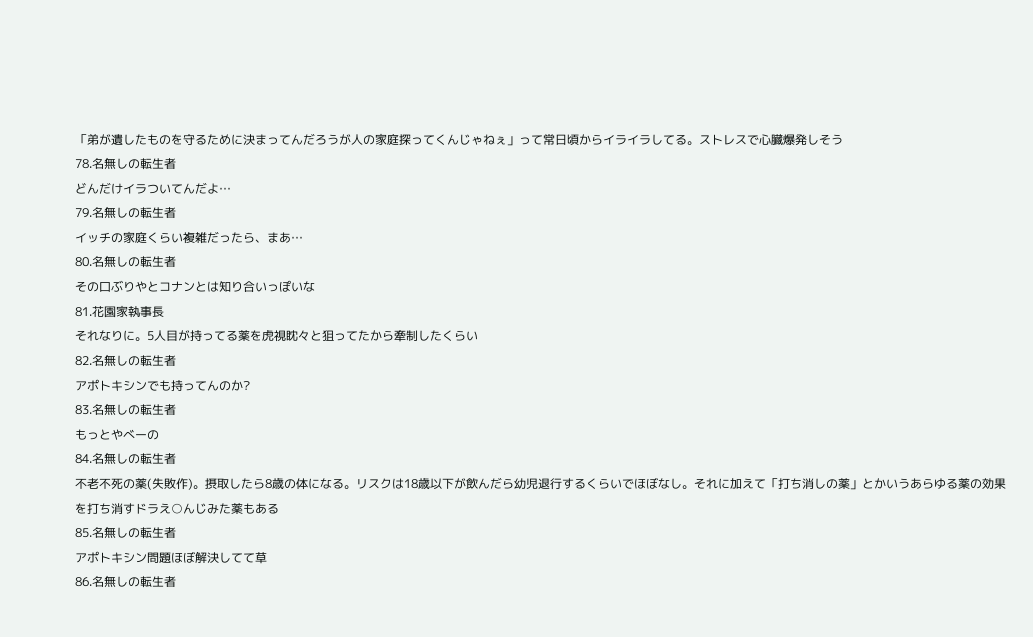「弟が遺したものを守るために決まってんだろうが人の家庭探ってくんじゃねぇ」って常日頃からイライラしてる。ストレスで心臓爆発しそう
78.名無しの転生者
どんだけイラついてんだよ…
79.名無しの転生者
イッチの家庭くらい複雑だったら、まあ…
80.名無しの転生者
その口ぶりやとコナンとは知り合いっぽいな
81.花園家執事長
それなりに。5人目が持ってる薬を虎視眈々と狙ってたから牽制したくらい
82.名無しの転生者
アポトキシンでも持ってんのか?
83.名無しの転生者
もっとやべーの
84.名無しの転生者
不老不死の薬(失敗作)。摂取したら8歳の体になる。リスクは18歳以下が飲んだら幼児退行するくらいでほぼなし。それに加えて「打ち消しの薬」とかいうあらゆる薬の効果を打ち消すドラえ○んじみた薬もある
85.名無しの転生者
アポトキシン問題ほぼ解決してて草
86.名無しの転生者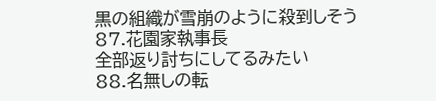黒の組織が雪崩のように殺到しそう
87.花園家執事長
全部返り討ちにしてるみたい
88.名無しの転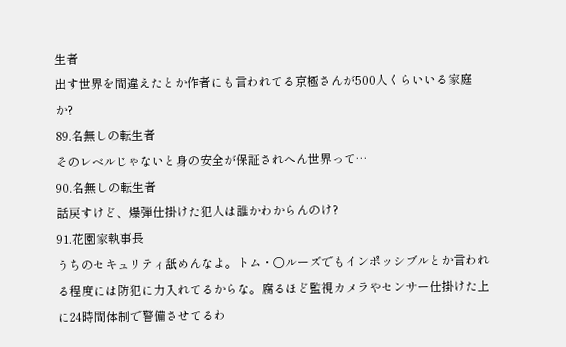生者
出す世界を間違えたとか作者にも言われてる京極さんが500人くらいいる家庭か?
89.名無しの転生者
そのレベルじゃないと身の安全が保証されへん世界って…
90.名無しの転生者
話戻すけど、爆弾仕掛けた犯人は誰かわからんのけ?
91.花園家執事長
うちのセキュリティ舐めんなよ。トム・○ルーズでもインポッシブルとか言われる程度には防犯に力入れてるからな。腐るほど監視カメラやセンサー仕掛けた上に24時間体制で警備させてるわ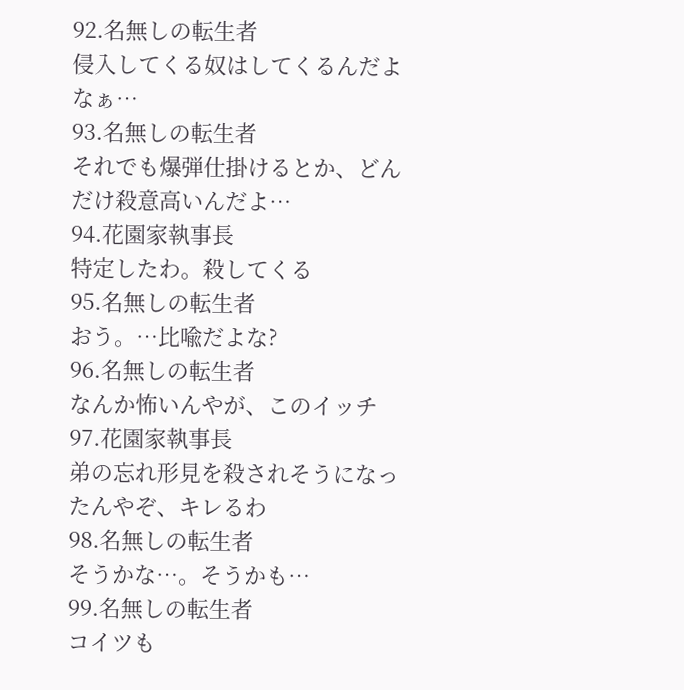92.名無しの転生者
侵入してくる奴はしてくるんだよなぁ…
93.名無しの転生者
それでも爆弾仕掛けるとか、どんだけ殺意高いんだよ…
94.花園家執事長
特定したわ。殺してくる
95.名無しの転生者
おう。…比喩だよな?
96.名無しの転生者
なんか怖いんやが、このイッチ
97.花園家執事長
弟の忘れ形見を殺されそうになったんやぞ、キレるわ
98.名無しの転生者
そうかな…。そうかも…
99.名無しの転生者
コイツも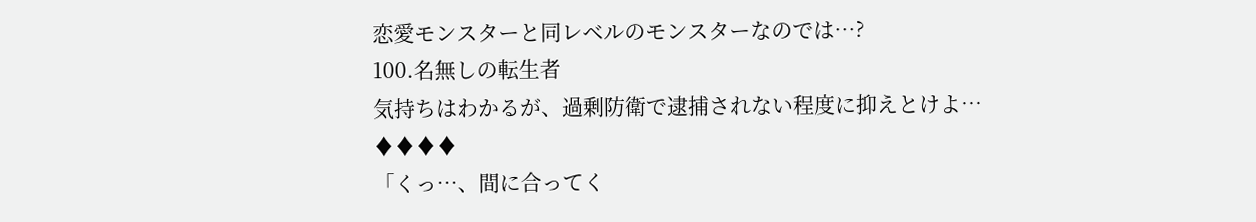恋愛モンスターと同レベルのモンスターなのでは…?
100.名無しの転生者
気持ちはわかるが、過剰防衛で逮捕されない程度に抑えとけよ…
♦♦♦♦
「くっ…、間に合ってく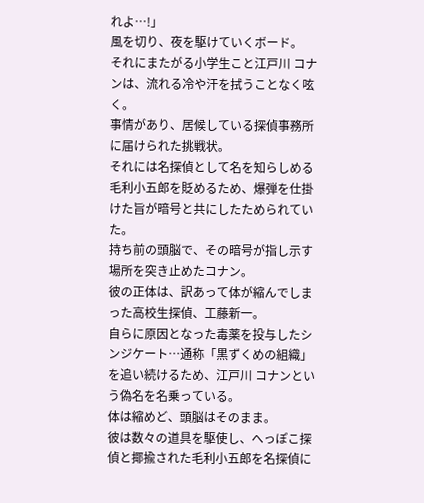れよ…!」
風を切り、夜を駆けていくボード。
それにまたがる小学生こと江戸川 コナンは、流れる冷や汗を拭うことなく呟く。
事情があり、居候している探偵事務所に届けられた挑戦状。
それには名探偵として名を知らしめる毛利小五郎を貶めるため、爆弾を仕掛けた旨が暗号と共にしたためられていた。
持ち前の頭脳で、その暗号が指し示す場所を突き止めたコナン。
彼の正体は、訳あって体が縮んでしまった高校生探偵、工藤新一。
自らに原因となった毒薬を投与したシンジケート…通称「黒ずくめの組織」を追い続けるため、江戸川 コナンという偽名を名乗っている。
体は縮めど、頭脳はそのまま。
彼は数々の道具を駆使し、へっぽこ探偵と揶揄された毛利小五郎を名探偵に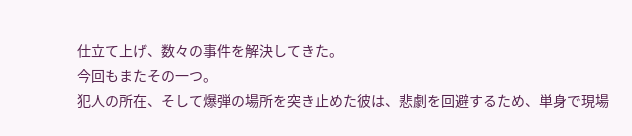仕立て上げ、数々の事件を解決してきた。
今回もまたその一つ。
犯人の所在、そして爆弾の場所を突き止めた彼は、悲劇を回避するため、単身で現場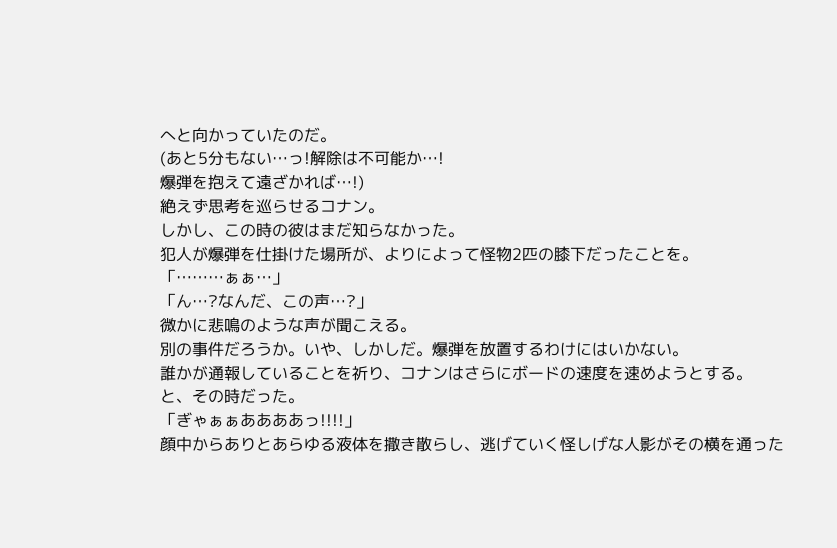へと向かっていたのだ。
(あと5分もない…っ!解除は不可能か…!
爆弾を抱えて遠ざかれば…!)
絶えず思考を巡らせるコナン。
しかし、この時の彼はまだ知らなかった。
犯人が爆弾を仕掛けた場所が、よりによって怪物2匹の膝下だったことを。
「………ぁぁ…」
「ん…?なんだ、この声…?」
微かに悲鳴のような声が聞こえる。
別の事件だろうか。いや、しかしだ。爆弾を放置するわけにはいかない。
誰かが通報していることを祈り、コナンはさらにボードの速度を速めようとする。
と、その時だった。
「ぎゃぁぁああああっ!!!!」
顔中からありとあらゆる液体を撒き散らし、逃げていく怪しげな人影がその横を通った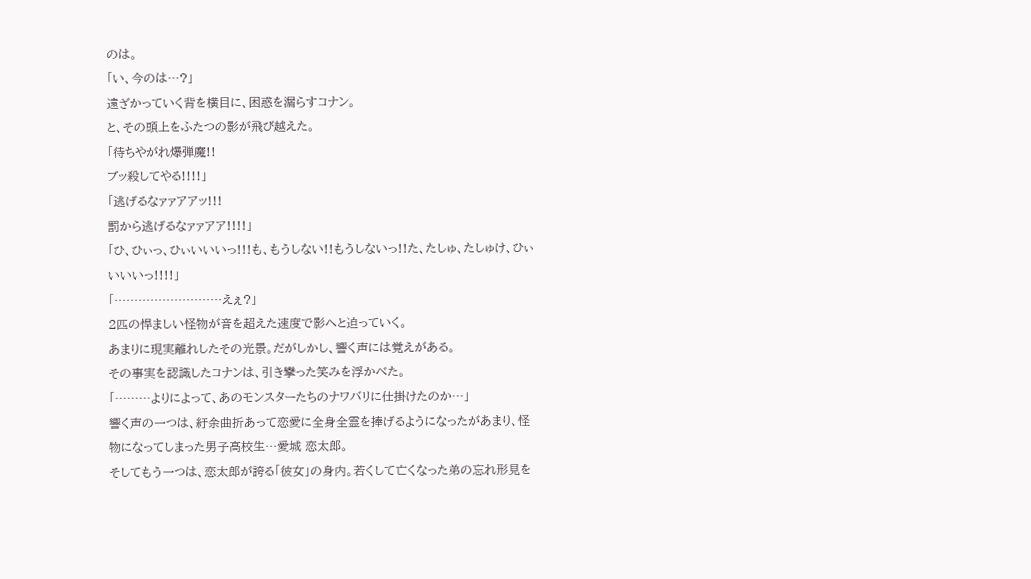のは。
「い、今のは…?」
遠ざかっていく背を横目に、困惑を漏らすコナン。
と、その頭上をふたつの影が飛び越えた。
「待ちやがれ爆弾魔!!
ブッ殺してやる!!!!」
「逃げるなァァアアッ!!!
罰から逃げるなァァアア!!!!」
「ひ、ひぃっ、ひぃいいいっ!!!も、もうしない!!もうしないっ!!た、たしゅ、たしゅけ、ひぃいいいっ!!!!」
「………………………えぇ?」
2匹の悍ましい怪物が音を超えた速度で影へと迫っていく。
あまりに現実離れしたその光景。だがしかし、響く声には覚えがある。
その事実を認識したコナンは、引き攣った笑みを浮かべた。
「………よりによって、あのモンスターたちのナワバリに仕掛けたのか…」
響く声の一つは、紆余曲折あって恋愛に全身全霊を捧げるようになったがあまり、怪物になってしまった男子高校生…愛城 恋太郎。
そしてもう一つは、恋太郎が誇る「彼女」の身内。若くして亡くなった弟の忘れ形見を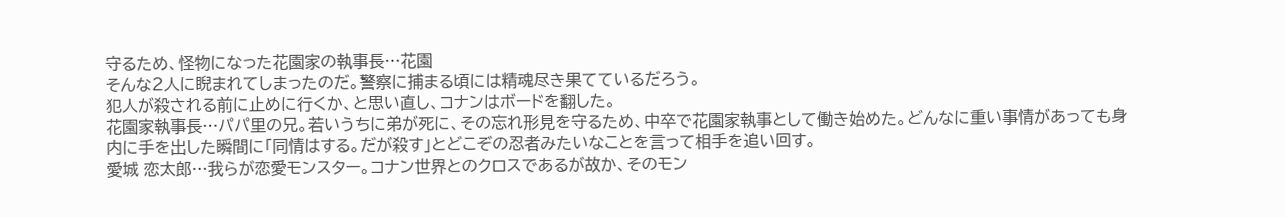守るため、怪物になった花園家の執事長…花園
そんな2人に睨まれてしまったのだ。警察に捕まる頃には精魂尽き果てているだろう。
犯人が殺される前に止めに行くか、と思い直し、コナンはボードを翻した。
花園家執事長…パパ里の兄。若いうちに弟が死に、その忘れ形見を守るため、中卒で花園家執事として働き始めた。どんなに重い事情があっても身内に手を出した瞬間に「同情はする。だが殺す」とどこぞの忍者みたいなことを言って相手を追い回す。
愛城 恋太郎…我らが恋愛モンスター。コナン世界とのクロスであるが故か、そのモン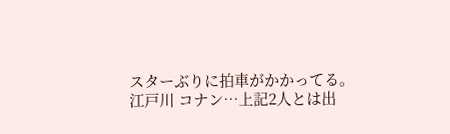スターぶりに拍車がかかってる。
江戸川 コナン…上記2人とは出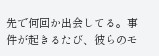先で何回か出会してる。事件が起きるたび、彼らのモ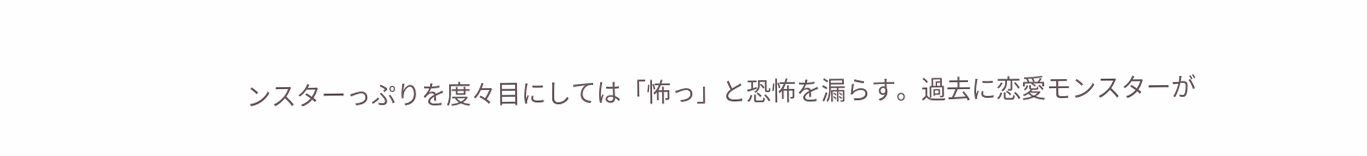ンスターっぷりを度々目にしては「怖っ」と恐怖を漏らす。過去に恋愛モンスターが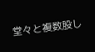堂々と複数股し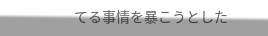てる事情を暴こうとした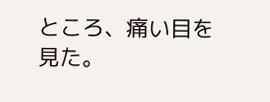ところ、痛い目を見た。